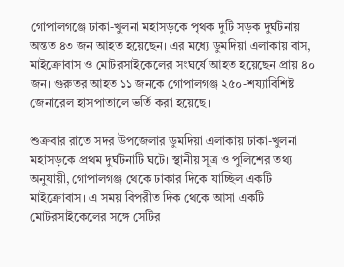গোপালগঞ্জে ঢাকা-খুলনা মহাসড়কে পৃথক দুটি সড়ক দুর্ঘটনায় অন্তত ৪৩ জন আহত হয়েছেন। এর মধ্যে ডুমদিয়া এলাকায় বাস, মাইক্রোবাস ও মোটরসাইকেলের সংঘর্ষে আহত হয়েছেন প্রায় ৪০ জন। গুরুতর আহত ১১ জনকে গোপালগঞ্জ ২৫০-শয্যাবিশিষ্ট জেনারেল হাসপাতালে ভর্তি করা হয়েছে।

শুক্রবার রাতে সদর উপজেলার ডুমদিয়া এলাকায় ঢাকা-খুলনা মহাসড়কে প্রথম দুর্ঘটনাটি ঘটে। স্থানীয় সূত্র ও পুলিশের তথ্য অনুযায়ী, গোপালগঞ্জ থেকে ঢাকার দিকে যাচ্ছিল একটি মাইক্রোবাস। এ সময় বিপরীত দিক থেকে আসা একটি মোটরসাইকেলের সঙ্গে সেটির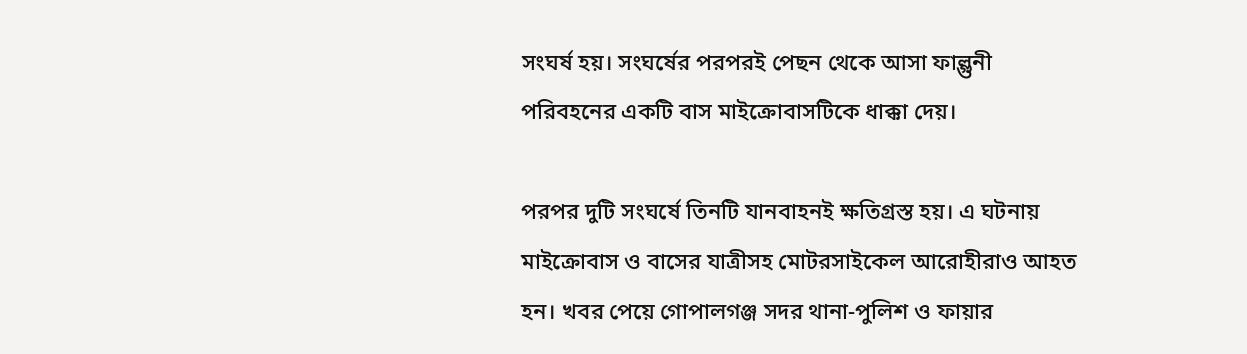সংঘর্ষ হয়। সংঘর্ষের পরপরই পেছন থেকে আসা ফাল্গুনী পরিবহনের একটি বাস মাইক্রোবাসটিকে ধাক্কা দেয়।

পরপর দুটি সংঘর্ষে তিনটি যানবাহনই ক্ষতিগ্রস্ত হয়। এ ঘটনায় মাইক্রোবাস ও বাসের যাত্রীসহ মোটরসাইকেল আরোহীরাও আহত হন। খবর পেয়ে গোপালগঞ্জ সদর থানা-পুলিশ ও ফায়ার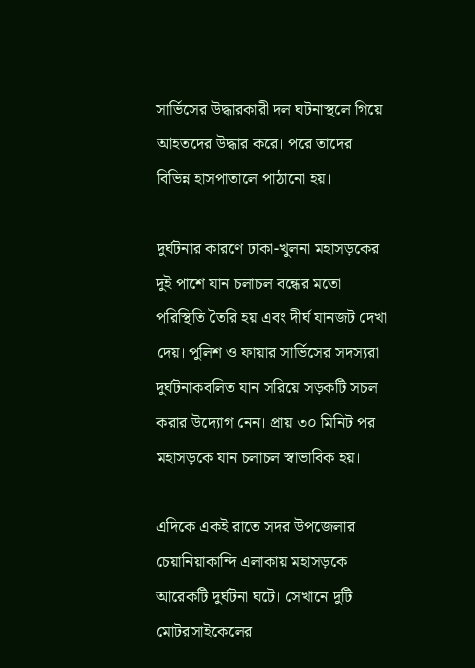সার্ভিসের উদ্ধারকারী দল ঘটনাস্থলে গিয়ে আহতদের উদ্ধার করে। পরে তাদের বিভিন্ন হাসপাতালে পাঠানো হয়।

দুর্ঘটনার কারণে ঢাকা-খুলনা মহাসড়কের দুই পাশে যান চলাচল বন্ধের মতো পরিস্থিতি তৈরি হয় এবং দীর্ঘ যানজট দেখা দেয়। পুলিশ ও ফায়ার সার্ভিসের সদস্যরা দুর্ঘটনাকবলিত যান সরিয়ে সড়কটি সচল করার উদ্যোগ নেন। প্রায় ৩০ মিনিট পর মহাসড়কে যান চলাচল স্বাভাবিক হয়।

এদিকে একই রাতে সদর উপজেলার চেয়ানিয়াকান্দি এলাকায় মহাসড়কে আরেকটি দুর্ঘটনা ঘটে। সেখানে দুটি মোটরসাইকেলের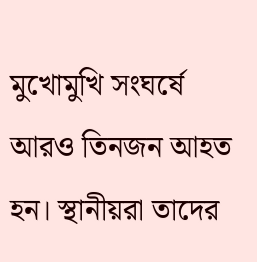মুখোমুখি সংঘর্ষে আরও তিনজন আহত হন। স্থানীয়রা তাদের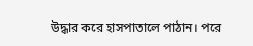উদ্ধার করে হাসপাতালে পাঠান। পরে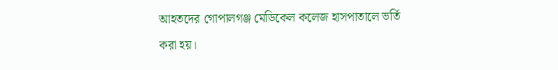আহতদের গোপালগঞ্জ মেডিকেল কলেজ হাসপাতালে ভর্তি করা হয়।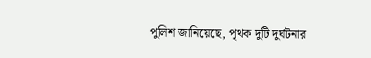পুলিশ জানিয়েছে, পৃথক দুটি দুর্ঘটনার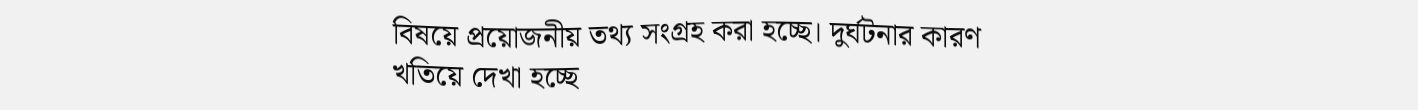বিষয়ে প্রয়োজনীয় তথ্য সংগ্রহ করা হচ্ছে। দুর্ঘটনার কারণ খতিয়ে দেখা হচ্ছে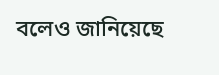বলেও জানিয়েছে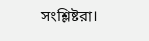সংশ্লিষ্টরা।